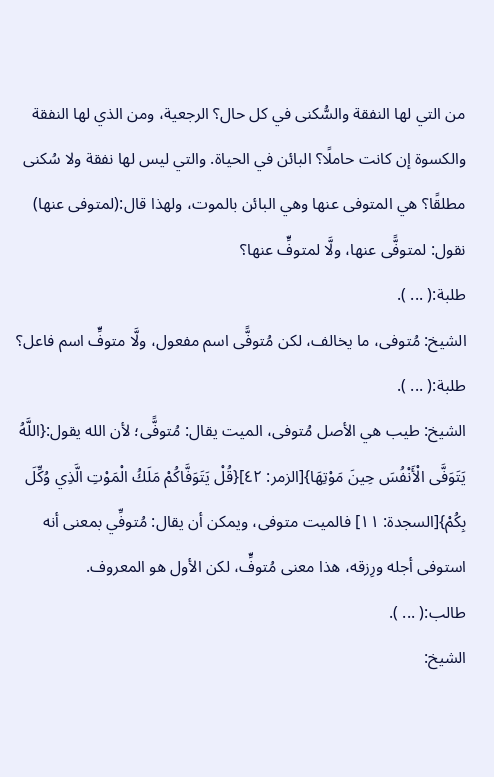من التي لها النفقة والسُّكنى في كل حال؟ الرجعية، ومن الذي لها النفقة والكسوة إن كانت حاملًا؟ البائن في الحياة. والتي ليس لها نفقة ولا سُكنى مطلقًا؟ هي المتوفى عنها وهي البائن بالموت، ولهذا قال:(لمتوفى عنها) نقول: لمتوفًّى عنها، ولَّا لمتوفٍّ عنها؟
طلبة:( ... ).
الشيخ: مُتوفى، ما يخالف، لكن مُتوفًّى اسم مفعول، ولَّا متوفٍّ اسم فاعل؟
طلبة:( ... ).
الشيخ: طيب هي الأصل مُتوفى، الميت يقال: مُتوفًّى؛ لأن الله يقول:{اللَّهُ يَتَوَفَّى الْأَنْفُسَ حِينَ مَوْتِهَا}[الزمر: ٤٢]{قُلْ يَتَوَفَّاكُمْ مَلَكُ الْمَوْتِ الَّذِي وُكِّلَ بِكُمْ}[السجدة: ١١] فالميت متوفى، ويمكن أن يقال: مُتوفِّي بمعنى أنه استوفى أجله ورِزقه، هذا معنى مُتوفٍّ، لكن الأول هو المعروف.
طالب:( ... ).
الشيخ: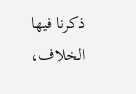ذكرنا فيها الخلاف،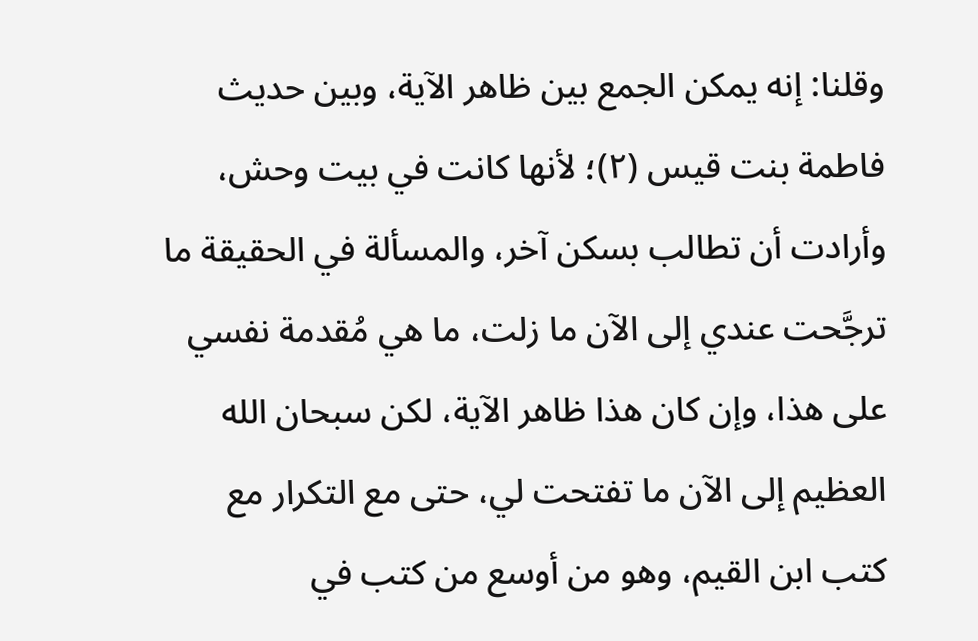وقلنا: إنه يمكن الجمع بين ظاهر الآية، وبين حديث فاطمة بنت قيس (٢)؛ لأنها كانت في بيت وحش، وأرادت أن تطالب بسكن آخر، والمسألة في الحقيقة ما ترجَّحت عندي إلى الآن ما زلت، ما هي مُقدمة نفسي على هذا، وإن كان هذا ظاهر الآية، لكن سبحان الله العظيم إلى الآن ما تفتحت لي، حتى مع التكرار مع كتب ابن القيم، وهو من أوسع من كتب في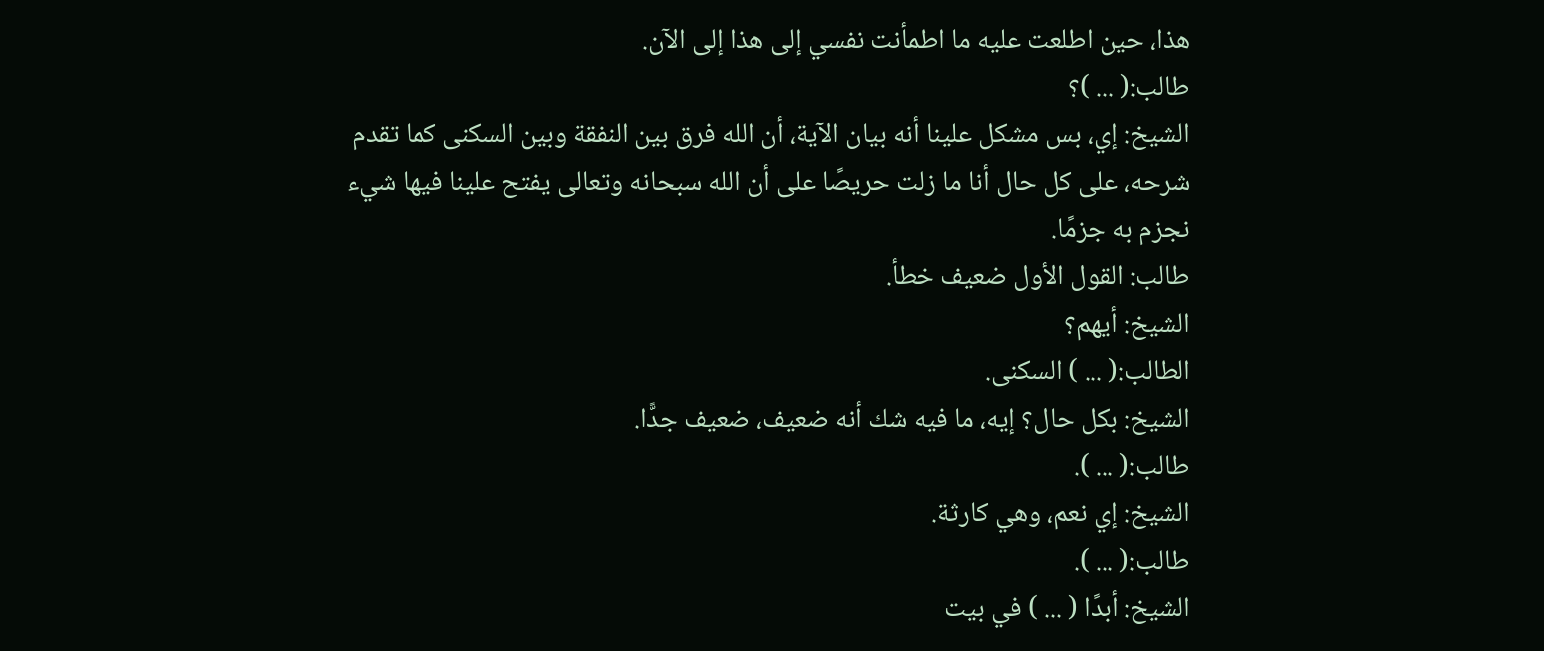هذا، حين اطلعت عليه ما اطمأنت نفسي إلى هذا إلى الآن.
طالب:( ... )؟
الشيخ: إي، بس مشكل علينا أنه بيان الآية، أن الله فرق بين النفقة وبين السكنى كما تقدم شرحه، على كل حال أنا ما زلت حريصًا على أن الله سبحانه وتعالى يفتح علينا فيها شيء نجزم به جزمًا.
طالب: القول الأول ضعيف خطأ.
الشيخ: أيهم؟
الطالب:( ... ) السكنى.
الشيخ: بكل حال؟ إيه، ما فيه شك أنه ضعيف، ضعيف جدًّا.
طالب:( ... ).
الشيخ: إي نعم، وهي كارثة.
طالب:( ... ).
الشيخ: أبدًا ( ... ) في بيت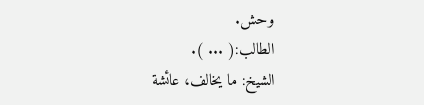وحش.
الطالب:( ... ).
الشيخ: ما يخالف، عائشة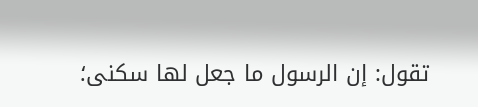تقول: إن الرسول ما جعل لها سكنى؛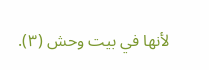لأنها في بيت وحش (٣).